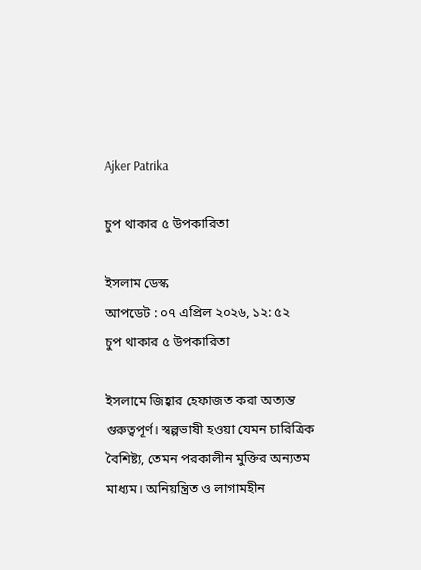Ajker Patrika

চুপ থাকার ৫ উপকারিতা

ইসলাম ডেস্ক
আপডেট : ০৭ এপ্রিল ২০২৬, ১২: ৫২
চুপ থাকার ৫ উপকারিতা

ইসলামে জিহ্বার হেফাজত করা অত্যন্ত গুরুত্বপূর্ণ। স্বল্পভাষী হওয়া যেমন চারিত্রিক বৈশিষ্ট্য, তেমন পরকালীন মুক্তির অন্যতম মাধ্যম। অনিয়ন্ত্রিত ও লাগামহীন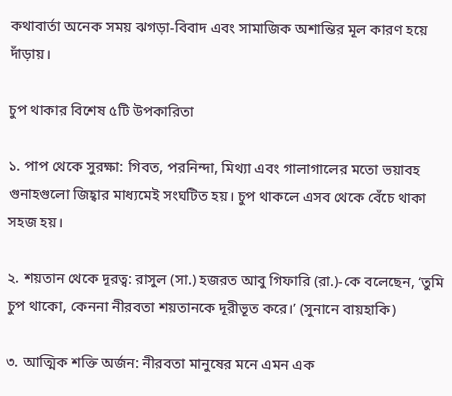কথাবার্তা অনেক সময় ঝগড়া-বিবাদ এবং সামাজিক অশান্তির মূল কারণ হয়ে দাঁড়ায়।

চুপ থাকার বিশেষ ৫টি উপকারিতা

১. পাপ থেকে সুরক্ষা: গিবত, পরনিন্দা, মিথ্যা এবং গালাগালের মতো ভয়াবহ গুনাহগুলো জিহ্বার মাধ্যমেই সংঘটিত হয়। চুপ থাকলে এসব থেকে বেঁচে থাকা সহজ হয়।

২. শয়তান থেকে দূরত্ব: রাসুল (সা.) হজরত আবু গিফারি (রা.)-কে বলেছেন, ‘তুমি চুপ থাকো, কেননা নীরবতা শয়তানকে দূরীভূত করে।’ (সুনানে বায়হাকি)

৩. আত্মিক শক্তি অর্জন: নীরবতা মানুষের মনে এমন এক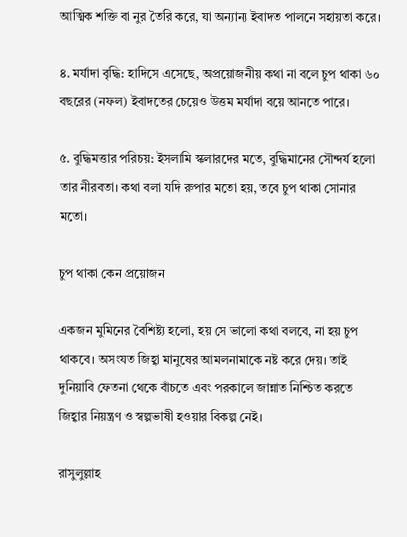আত্মিক শক্তি বা নুর তৈরি করে, যা অন্যান্য ইবাদত পালনে সহায়তা করে।

৪. মর্যাদা বৃদ্ধি: হাদিসে এসেছে, অপ্রয়োজনীয় কথা না বলে চুপ থাকা ৬০ বছরের (নফল) ইবাদতের চেয়েও উত্তম মর্যাদা বয়ে আনতে পারে।

৫. বুদ্ধিমত্তার পরিচয়: ইসলামি স্কলারদের মতে, বুদ্ধিমানের সৌন্দর্য হলো তার নীরবতা। কথা বলা যদি রুপার মতো হয়, তবে চুপ থাকা সোনার মতো।

চুপ থাকা কেন প্রয়োজন

একজন মুমিনের বৈশিষ্ট্য হলো, হয় সে ভালো কথা বলবে, না হয় চুপ থাকবে। অসংযত জিহ্বা মানুষের আমলনামাকে নষ্ট করে দেয়। তাই দুনিয়াবি ফেতনা থেকে বাঁচতে এবং পরকালে জান্নাত নিশ্চিত করতে জিহ্বার নিয়ন্ত্রণ ও স্বল্পভাষী হওয়ার বিকল্প নেই।

রাসুলুল্লাহ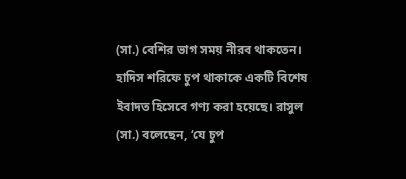(সা.) বেশির ভাগ সময় নীরব থাকতেন। হাদিস শরিফে চুপ থাকাকে একটি বিশেষ ইবাদত হিসেবে গণ্য করা হয়েছে। রাসুল (সা.) বলেছেন, ‘যে চুপ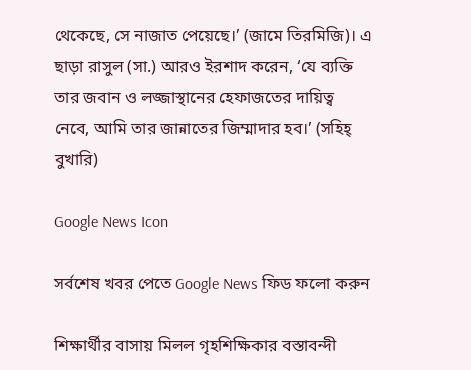থেকেছে, সে নাজাত পেয়েছে।’ (জামে তিরমিজি)। এ ছাড়া রাসুল (সা.) আরও ইরশাদ করেন, ‘যে ব্যক্তি তার জবান ও লজ্জাস্থানের হেফাজতের দায়িত্ব নেবে, আমি তার জান্নাতের জিম্মাদার হব।’ (সহিহ্ বুখারি)

Google News Icon

সর্বশেষ খবর পেতে Google News ফিড ফলো করুন

শিক্ষার্থীর বাসায় মিলল গৃহশিক্ষিকার বস্তাবন্দী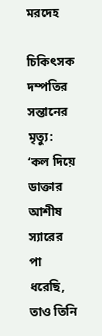মরদেহ

চিকিৎসক দম্পতির সন্তানের মৃত্যু: ‘কল দিয়ে ডাক্তার আশীষ স্যারের পা ধরেছি, তাও তিনি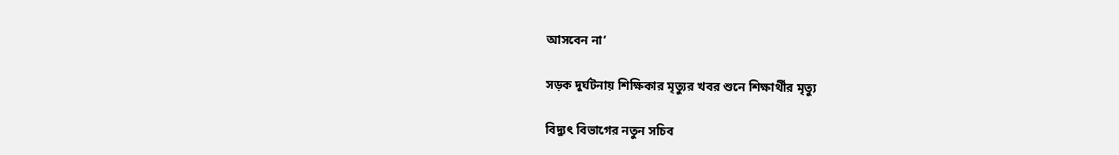আসবেন না’

সড়ক দুর্ঘটনায় শিক্ষিকার মৃত্যুর খবর শুনে শিক্ষার্থীর মৃত্যু

বিদ্যুৎ বিভাগের নতুন সচিব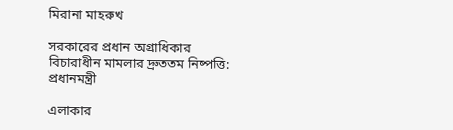মিরানা মাহরুখ

সরকারের প্রধান অগ্রাধিকার বিচারাধীন মামলার দ্রুততম নিষ্পত্তি: প্রধানমন্ত্রী

এলাকার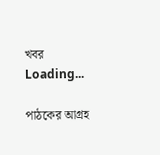খবর
Loading...

পাঠকের আগ্রহ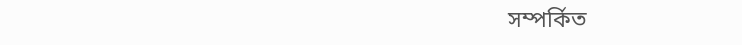সম্পর্কিত